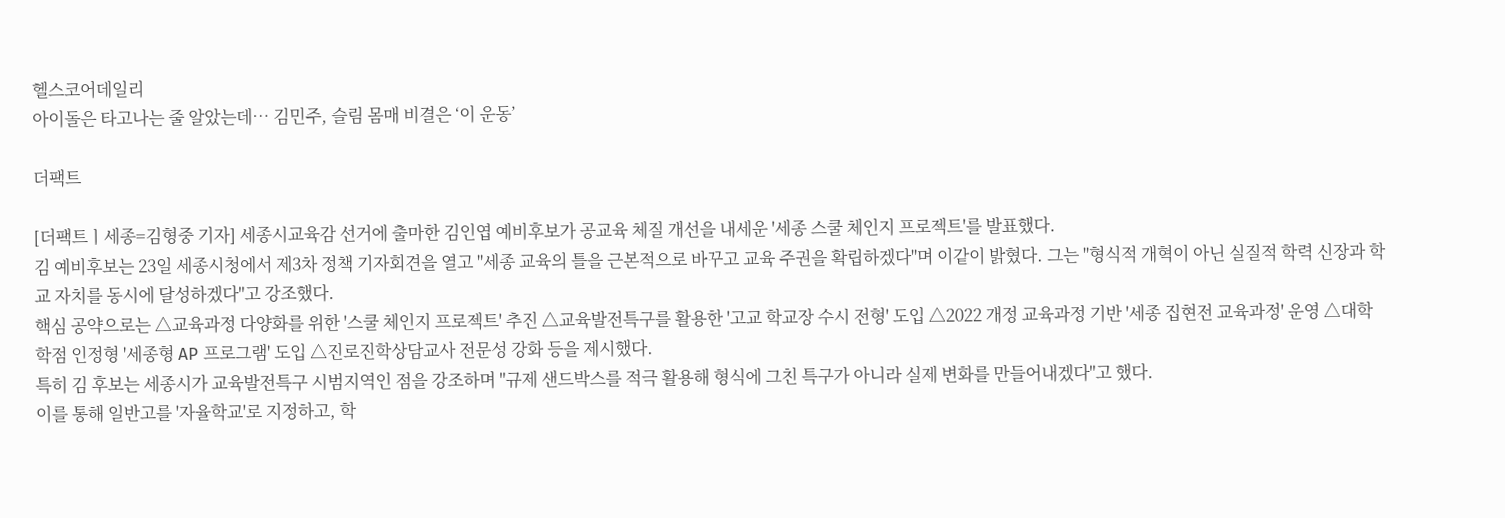헬스코어데일리
아이돌은 타고나는 줄 알았는데… 김민주, 슬림 몸매 비결은 ‘이 운동’

더팩트

[더팩트ㅣ세종=김형중 기자] 세종시교육감 선거에 출마한 김인엽 예비후보가 공교육 체질 개선을 내세운 '세종 스쿨 체인지 프로젝트'를 발표했다.
김 예비후보는 23일 세종시청에서 제3차 정책 기자회견을 열고 "세종 교육의 틀을 근본적으로 바꾸고 교육 주권을 확립하겠다"며 이같이 밝혔다. 그는 "형식적 개혁이 아닌 실질적 학력 신장과 학교 자치를 동시에 달성하겠다"고 강조했다.
핵심 공약으로는 △교육과정 다양화를 위한 '스쿨 체인지 프로젝트' 추진 △교육발전특구를 활용한 '고교 학교장 수시 전형' 도입 △2022 개정 교육과정 기반 '세종 집현전 교육과정' 운영 △대학 학점 인정형 '세종형 AP 프로그램' 도입 △진로진학상담교사 전문성 강화 등을 제시했다.
특히 김 후보는 세종시가 교육발전특구 시범지역인 점을 강조하며 "규제 샌드박스를 적극 활용해 형식에 그친 특구가 아니라 실제 변화를 만들어내겠다"고 했다.
이를 통해 일반고를 '자율학교'로 지정하고, 학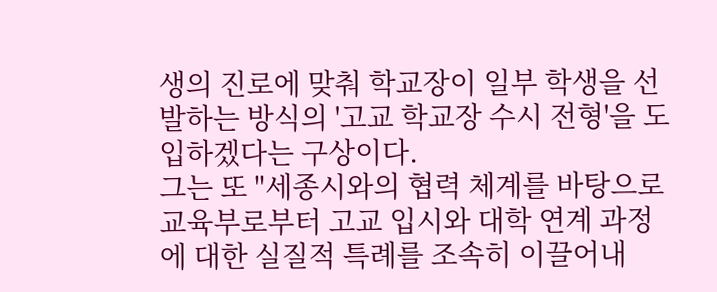생의 진로에 맞춰 학교장이 일부 학생을 선발하는 방식의 '고교 학교장 수시 전형'을 도입하겠다는 구상이다.
그는 또 "세종시와의 협력 체계를 바탕으로 교육부로부터 고교 입시와 대학 연계 과정에 대한 실질적 특례를 조속히 이끌어내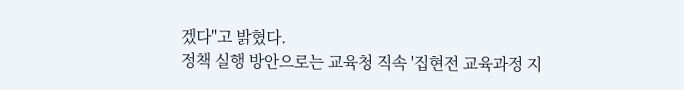겠다"고 밝혔다.
정책 실행 방안으로는 교육청 직속 '집현전 교육과정 지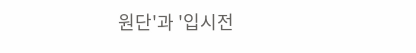원단'과 '입시전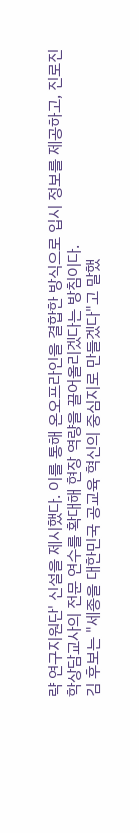략 연구지원단' 신설을 제시했다. 이를 통해 온오프라인을 결합한 방식으로 입시 정보를 제공하고, 진로진학상담교사의 전문 연수를 확대해 현장 역량을 끌어올리겠다는 방침이다.
김 후보는 "세종을 대한민국 공교육 혁신의 중심지로 만들겠다"고 말했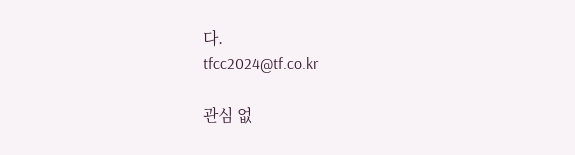다.
tfcc2024@tf.co.kr

관심 없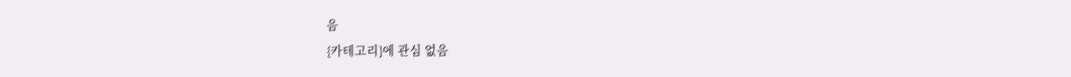음
{카테고리}에 관심 없음